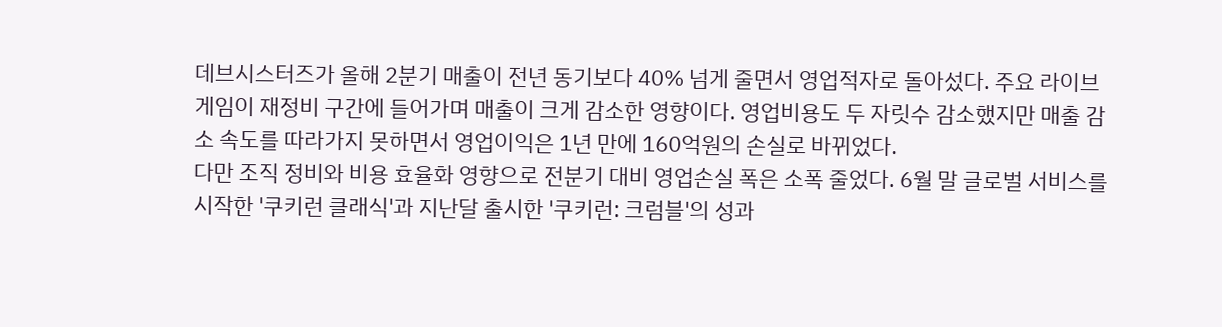데브시스터즈가 올해 2분기 매출이 전년 동기보다 40% 넘게 줄면서 영업적자로 돌아섰다. 주요 라이브 게임이 재정비 구간에 들어가며 매출이 크게 감소한 영향이다. 영업비용도 두 자릿수 감소했지만 매출 감소 속도를 따라가지 못하면서 영업이익은 1년 만에 160억원의 손실로 바뀌었다.
다만 조직 정비와 비용 효율화 영향으로 전분기 대비 영업손실 폭은 소폭 줄었다. 6월 말 글로벌 서비스를 시작한 '쿠키런 클래식'과 지난달 출시한 '쿠키런: 크럼블'의 성과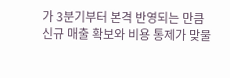가 3분기부터 본격 반영되는 만큼 신규 매출 확보와 비용 통제가 맞물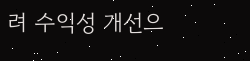려 수익성 개선으